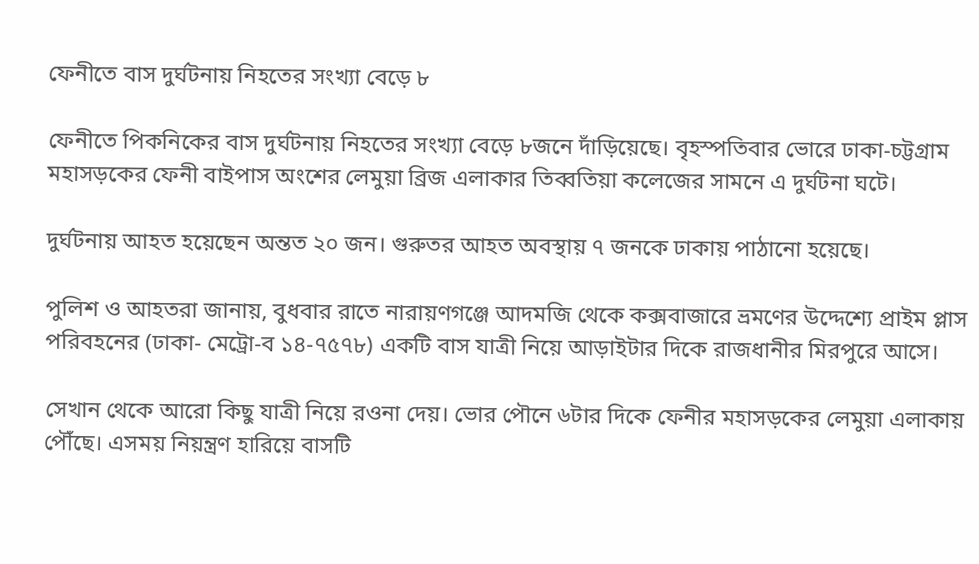ফেনীতে বাস দুর্ঘটনায় নিহতের সংখ্যা বেড়ে ৮

ফেনীতে পিকনিকের বাস দুর্ঘটনায় নিহতের সংখ্যা বেড়ে ৮জনে দাঁড়িয়েছে। বৃহস্পতিবার ভোরে ঢাকা-চট্টগ্রাম মহাসড়কের ফেনী বাইপাস অংশের লেমুয়া ব্রিজ এলাকার তিব্বতিয়া কলেজের সামনে এ দুর্ঘটনা ঘটে।

দুর্ঘটনায় আহত হয়েছেন অন্তত ২০ জন। গুরুতর আহত অবস্থায় ৭ জনকে ঢাকায় পাঠানো হয়েছে।

পুলিশ ও আহতরা জানায়, বুধবার রাতে নারায়ণগঞ্জে আদমজি থেকে কক্সবাজারে ভ্রমণের উদ্দেশ্যে প্রাইম প্লাস পরিবহনের (ঢাকা- মেট্রো-ব ১৪-৭৫৭৮) একটি বাস যাত্রী নিয়ে আড়াইটার দিকে রাজধানীর মিরপুরে আসে।

সেখান থেকে আরো কিছু যাত্রী নিয়ে রওনা দেয়। ভোর পৌনে ৬টার দিকে ফেনীর মহাসড়কের লেমুয়া এলাকায় পৌঁছে। এসময় নিয়ন্ত্রণ হারিয়ে বাসটি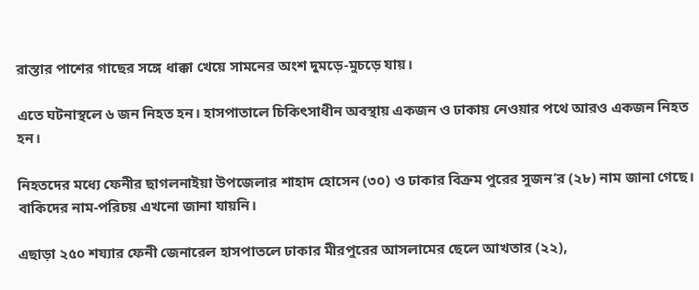রাস্তার পাশের গাছের সঙ্গে ধাক্কা খেয়ে সামনের অংশ দুমড়ে-মুচড়ে যায়।

এতে ঘটনাস্থলে ৬ জন নিহত হন। হাসপাতালে চিকিৎসাধীন অবস্থায় একজন ও ঢাকায় নেওয়ার পথে আরও একজন নিহত হন।

নিহতদের মধ্যে ফেনীর ছাগলনাইয়া উপজেলার শাহাদ হোসেন (৩০) ও ঢাকার বিক্রম পুরের সুজন’র (২৮) নাম জানা গেছে। বাকিদের নাম-পরিচয় এখনো জানা যায়নি।

এছাড়া ২৫০ শয্যার ফেনী জেনারেল হাসপাতলে ঢাকার মীরপুরের আসলামের ছেলে আখতার (২২),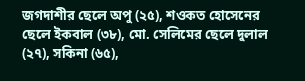জগদাশীর ছেলে অপু (২৫), শওকত হোসেনের ছেলে ইকবাল (৩৮), মো. সেলিমের ছেলে দুলাল (২৭), সকিনা (৬৫),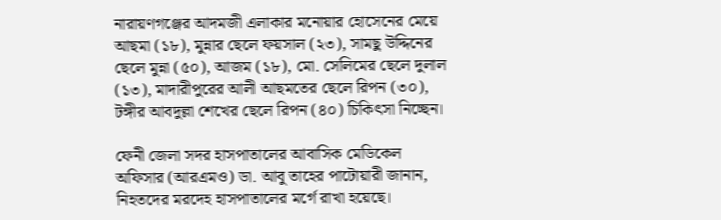নারায়ণগঞ্জের আদমজী এলাকার মনোয়ার হোসেনের মেয়ে আছমা (১৮), মুন্নার ছেলে ফয়সাল (২৩), সামছু উদ্দিনের ছেলে মুন্না (৫০), আজম (১৮), মো. সেলিমের ছেলে দুলাল (১৩), মাদারীপুরের আলী আছমতের ছেলে রিপন (৩০), টঙ্গীর আবদুল্লা শেখের ছেলে রিপন (৪০) চিকিৎসা নিচ্ছেন।

ফেনী জেলা সদর হাসপাতালের আবাসিক মেডিকেল অফিসার (আরএমও) ডা. আবু তাহের পাটোয়ারী জানান, নিহতদের মরদেহ হাসপাতালের মর্গে রাখা হয়েছে।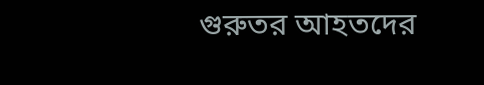গুরুতর আহতদের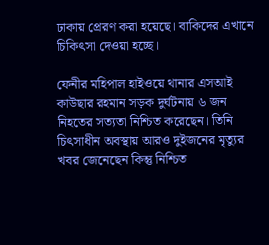ঢাকায় প্রেরণ করা হয়েছে। বাকিদের এখানে চিকিৎসা দেওয়া হচ্ছে।

ফেনীর মহিপাল হাইওয়ে থানার এসআই কাউছার রহমান সড়ক দুর্ঘটনায় ৬ জন নিহতের সত্যতা নিশ্চিত করেছেন। তিনি চিৎসাধীন অবস্থায় আরও দুইজনের মৃত্যুর খবর জেনেছেন কিন্তু নিশ্চিত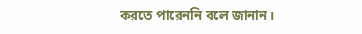করতে পারেননি বলে জানান।